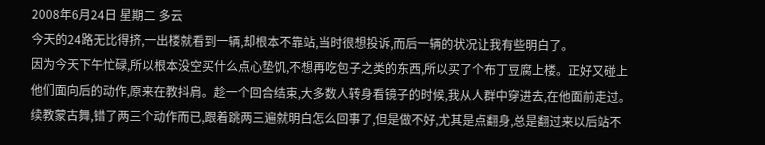2008年6月24日 星期二 多云
今天的24路无比得挤,一出楼就看到一辆,却根本不靠站,当时很想投诉,而后一辆的状况让我有些明白了。
因为今天下午忙碌,所以根本没空买什么点心垫饥,不想再吃包子之类的东西,所以买了个布丁豆腐上楼。正好又碰上他们面向后的动作,原来在教抖肩。趁一个回合结束,大多数人转身看镜子的时候,我从人群中穿进去,在他面前走过。续教蒙古舞,错了两三个动作而已,跟着跳两三遍就明白怎么回事了,但是做不好,尤其是点翻身,总是翻过来以后站不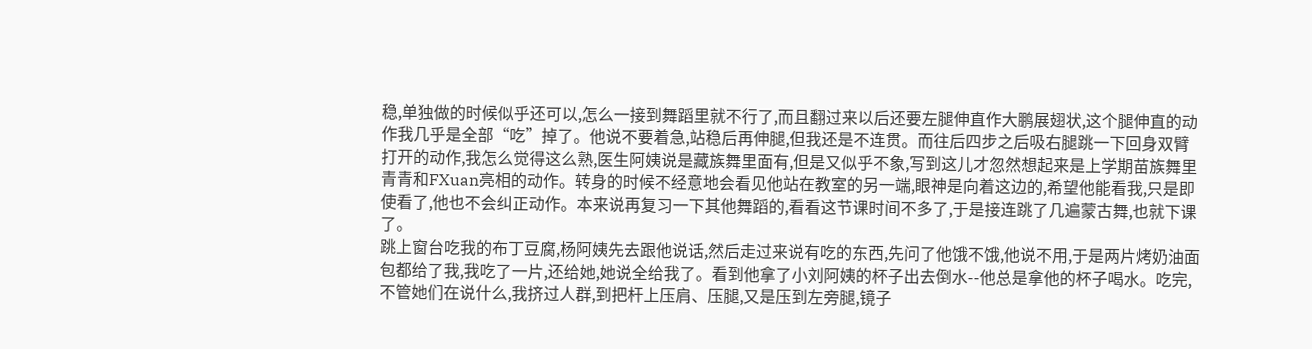稳,单独做的时候似乎还可以,怎么一接到舞蹈里就不行了,而且翻过来以后还要左腿伸直作大鹏展翅状,这个腿伸直的动作我几乎是全部“吃”掉了。他说不要着急,站稳后再伸腿,但我还是不连贯。而往后四步之后吸右腿跳一下回身双臂打开的动作,我怎么觉得这么熟,医生阿姨说是藏族舞里面有,但是又似乎不象,写到这儿才忽然想起来是上学期苗族舞里青青和FXuan亮相的动作。转身的时候不经意地会看见他站在教室的另一端,眼神是向着这边的,希望他能看我,只是即使看了,他也不会纠正动作。本来说再复习一下其他舞蹈的,看看这节课时间不多了,于是接连跳了几遍蒙古舞,也就下课了。
跳上窗台吃我的布丁豆腐,杨阿姨先去跟他说话,然后走过来说有吃的东西,先问了他饿不饿,他说不用,于是两片烤奶油面包都给了我,我吃了一片,还给她,她说全给我了。看到他拿了小刘阿姨的杯子出去倒水--他总是拿他的杯子喝水。吃完,不管她们在说什么,我挤过人群,到把杆上压肩、压腿,又是压到左旁腿,镜子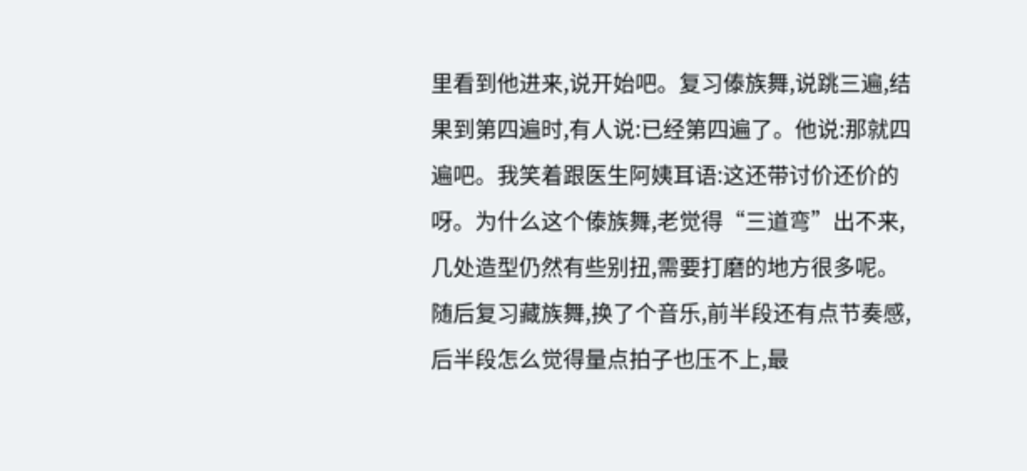里看到他进来,说开始吧。复习傣族舞,说跳三遍,结果到第四遍时,有人说:已经第四遍了。他说:那就四遍吧。我笑着跟医生阿姨耳语:这还带讨价还价的呀。为什么这个傣族舞,老觉得“三道弯”出不来,几处造型仍然有些别扭,需要打磨的地方很多呢。随后复习藏族舞,换了个音乐,前半段还有点节奏感,后半段怎么觉得量点拍子也压不上,最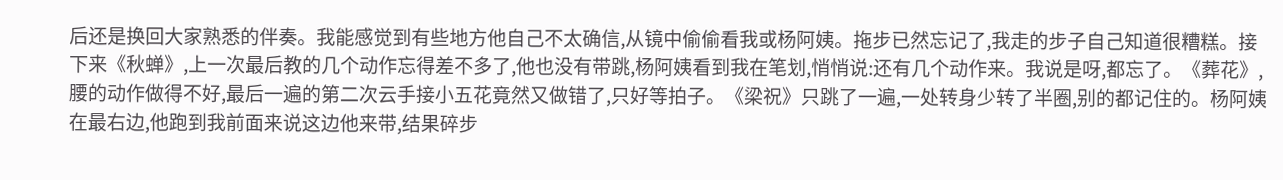后还是换回大家熟悉的伴奏。我能感觉到有些地方他自己不太确信,从镜中偷偷看我或杨阿姨。拖步已然忘记了,我走的步子自己知道很糟糕。接下来《秋蝉》,上一次最后教的几个动作忘得差不多了,他也没有带跳,杨阿姨看到我在笔划,悄悄说:还有几个动作来。我说是呀,都忘了。《葬花》,腰的动作做得不好,最后一遍的第二次云手接小五花竟然又做错了,只好等拍子。《梁祝》只跳了一遍,一处转身少转了半圈,别的都记住的。杨阿姨在最右边,他跑到我前面来说这边他来带,结果碎步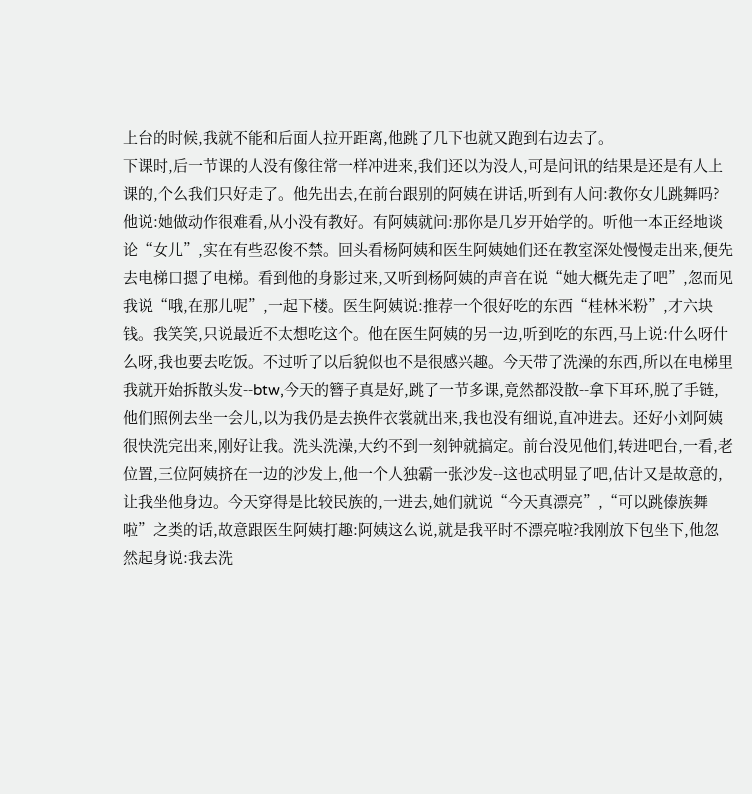上台的时候,我就不能和后面人拉开距离,他跳了几下也就又跑到右边去了。
下课时,后一节课的人没有像往常一样冲进来,我们还以为没人,可是问讯的结果是还是有人上课的,个么我们只好走了。他先出去,在前台跟别的阿姨在讲话,听到有人问:教你女儿跳舞吗?他说:她做动作很难看,从小没有教好。有阿姨就问:那你是几岁开始学的。听他一本正经地谈论“女儿”,实在有些忍俊不禁。回头看杨阿姨和医生阿姨她们还在教室深处慢慢走出来,便先去电梯口摁了电梯。看到他的身影过来,又听到杨阿姨的声音在说“她大概先走了吧”,忽而见我说“哦,在那儿呢”,一起下楼。医生阿姨说:推荐一个很好吃的东西“桂林米粉”,才六块钱。我笑笑,只说最近不太想吃这个。他在医生阿姨的另一边,听到吃的东西,马上说:什么呀什么呀,我也要去吃饭。不过听了以后貌似也不是很感兴趣。今天带了洗澡的东西,所以在电梯里我就开始拆散头发--btw,今天的簪子真是好,跳了一节多课,竟然都没散--拿下耳环,脱了手链,他们照例去坐一会儿,以为我仍是去换件衣裳就出来,我也没有细说,直冲进去。还好小刘阿姨很快洗完出来,刚好让我。洗头洗澡,大约不到一刻钟就搞定。前台没见他们,转进吧台,一看,老位置,三位阿姨挤在一边的沙发上,他一个人独霸一张沙发--这也忒明显了吧,估计又是故意的,让我坐他身边。今天穿得是比较民族的,一进去,她们就说“今天真漂亮”,“可以跳傣族舞啦”之类的话,故意跟医生阿姨打趣:阿姨这么说,就是我平时不漂亮啦?我刚放下包坐下,他忽然起身说:我去洗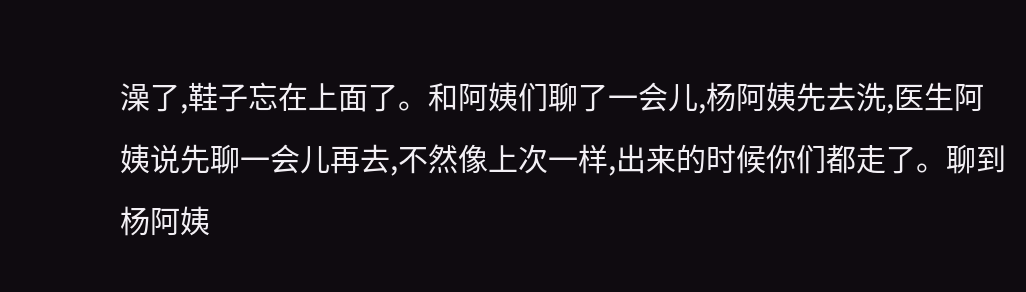澡了,鞋子忘在上面了。和阿姨们聊了一会儿,杨阿姨先去洗,医生阿姨说先聊一会儿再去,不然像上次一样,出来的时候你们都走了。聊到杨阿姨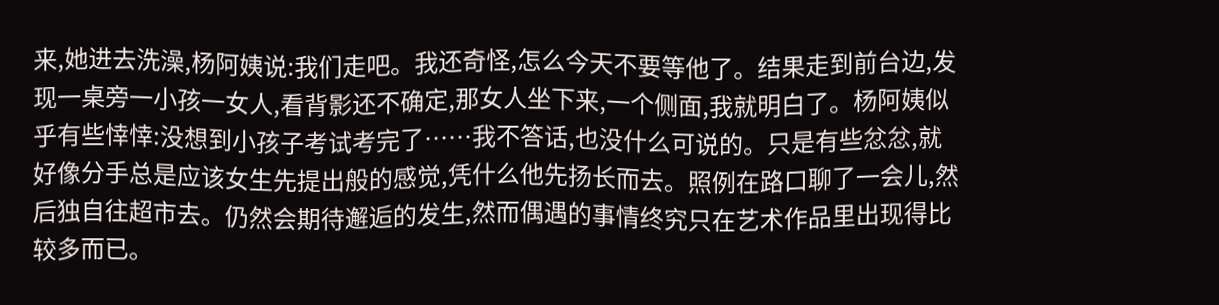来,她进去洗澡,杨阿姨说:我们走吧。我还奇怪,怎么今天不要等他了。结果走到前台边,发现一桌旁一小孩一女人,看背影还不确定,那女人坐下来,一个侧面,我就明白了。杨阿姨似乎有些悻悻:没想到小孩子考试考完了……我不答话,也没什么可说的。只是有些忿忿,就好像分手总是应该女生先提出般的感觉,凭什么他先扬长而去。照例在路口聊了一会儿,然后独自往超市去。仍然会期待邂逅的发生,然而偶遇的事情终究只在艺术作品里出现得比较多而已。